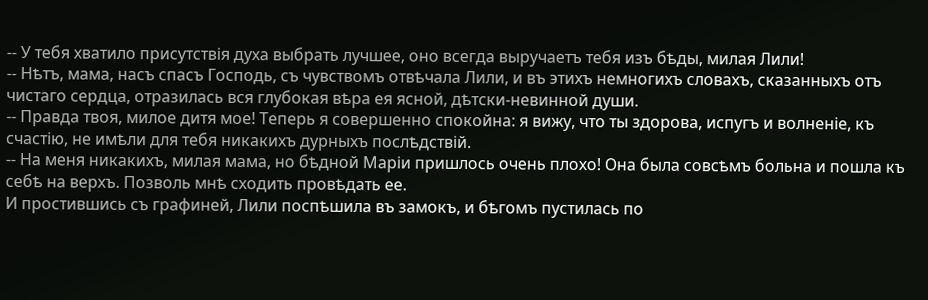-- У тебя хватило присутствія духа выбрать лучшее, оно всегда выручаетъ тебя изъ бѣды, милая Лили!
-- Нѣтъ, мама, насъ спасъ Господь, съ чувствомъ отвѣчала Лили, и въ этихъ немногихъ словахъ, сказанныхъ отъ чистаго сердца, отразилась вся глубокая вѣра ея ясной, дѣтски-невинной души.
-- Правда твоя, милое дитя мое! Теперь я совершенно спокойна: я вижу, что ты здорова, испугъ и волненіе, къ счастію, не имѣли для тебя никакихъ дурныхъ послѣдствій.
-- На меня никакихъ, милая мама, но бѣдной Маріи пришлось очень плохо! Она была совсѣмъ больна и пошла къ себѣ на верхъ. Позволь мнѣ сходить провѣдать ее.
И простившись съ графиней, Лили поспѣшила въ замокъ, и бѣгомъ пустилась по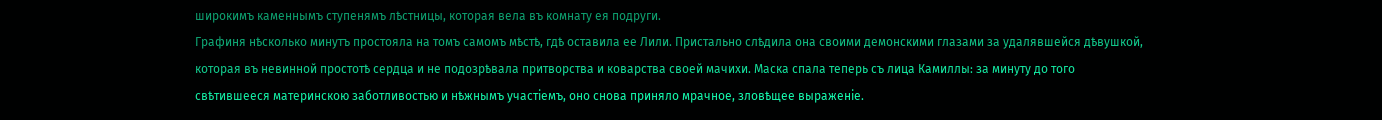широкимъ каменнымъ ступенямъ лѣстницы, которая вела въ комнату ея подруги.
Графиня нѣсколько минутъ простояла на томъ самомъ мѣстѣ, гдѣ оставила ее Лили. Пристально слѣдила она своими демонскими глазами за удалявшейся дѣвушкой, которая въ невинной простотѣ сердца и не подозрѣвала притворства и коварства своей мачихи. Маска спала теперь съ лица Камиллы: за минуту до того свѣтившееся материнскою заботливостью и нѣжнымъ участіемъ, оно снова приняло мрачное, зловѣщее выраженіе.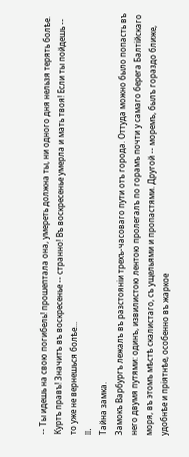-- Ты идешь на свою погибель! прошептала она, умереть должна ты, ни одного дня нельзя терять болѣе. Куртъ правъ! Значитъ въ воскресенье -- странно! Въ воскресенье умерла и мать твоя! Если ты пойдешь -- то уже не вернешься болѣе...
II.
Тайна замка.
Замокъ Варбургъ лежалъ въ разстояніи трехъ-часоваго пути отъ города. Оттуда можно было попасть въ него двумя путями: одинъ, извилистою лентою пролегалъ по горамъ почти у самаго берега Балтійскаго моря, въ этомъ мѣстѣ скалистаго, съ ущельями и пропастями. Другой -- моремъ, былъ гораздо ближе, удобнѣе и пріятнѣе, особенно въ жаркое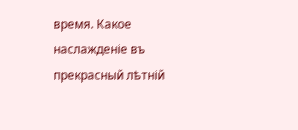время. Какое наслажденіе въ прекрасный лѣтній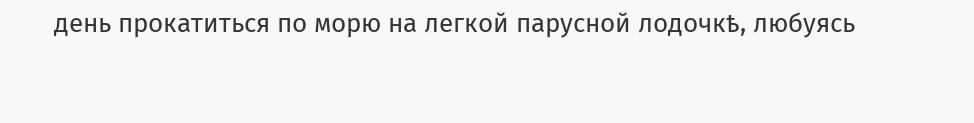день прокатиться по морю на легкой парусной лодочкѣ, любуясь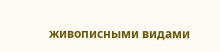живописными видами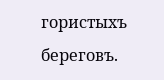гористыхъ береговъ.